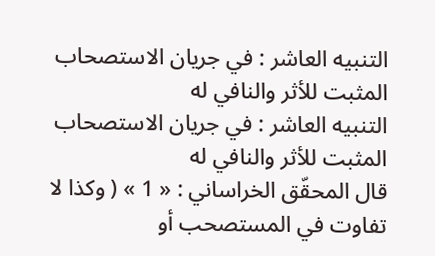التنبيه العاشر : في جريان الاستصحاب المثبت للأثر والنافي له
التنبيه العاشر : في جريان الاستصحاب المثبت للأثر والنافي له
قال المحقّق الخراساني : « 1 » ( وكذا لا تفاوت في المستصحب أو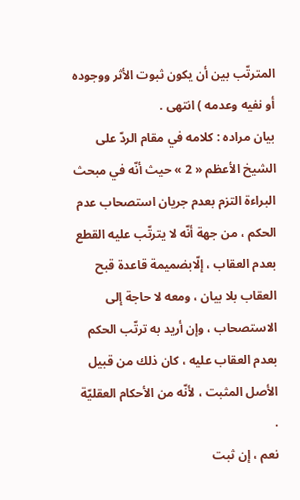المترتّب بين أن يكون ثبوت الأثر ووجوده أو نفيه وعدمه ) انتهى .
بيان مراده : كلامه في مقام الردّ على الشيخ الأعظم « 2 » حيث أنّه في مبحث البراءة التزم بعدم جريان استصحاب عدم الحكم ، من جهة أنّه لا يترتّب عليه القطع بعدم العقاب ، إلّابضميمة قاعدة قبح العقاب بلا بيان ، ومعه لا حاجة إلى الاستصحاب ، وإن أريد به ترتّب الحكم بعدم العقاب عليه ، كان ذلك من قبيل الأصل المثبت ، لأنّه من الأحكام العقليّة .
نعم ، إن ثبت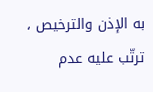به الإذن والترخيص ، ترتّب عليه عدم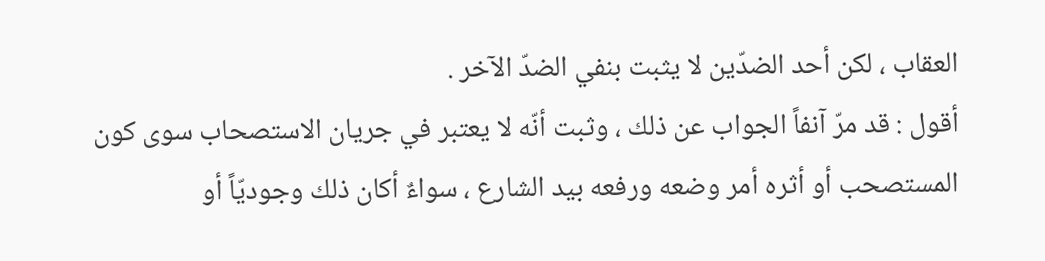العقاب ، لكن أحد الضدّين لا يثبت بنفي الضدّ الآخر .
أقول : قد مرّ آنفاً الجواب عن ذلك ، وثبت أنّه لا يعتبر في جريان الاستصحاب سوى كون المستصحب أو أثره أمر وضعه ورفعه بيد الشارع ، سواءٌ أكان ذلك وجوديّاً أو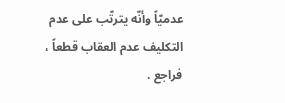عدميّاً وأنّه يترتّب على عدم التكليف عدم العقاب قطعاً ، فراجع .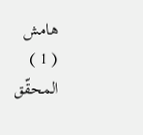هامش
( 1 ) المحقّق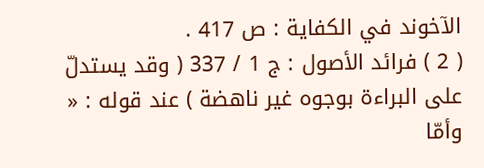الآخوند في الكفاية : ص 417 .
( 2 ) فرائد الأصول : ج 1 / 337 ( وقد يستدلّ على البراءة بوجوه غير ناهضة ) عند قوله : « وأمّا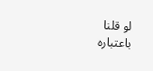لو قلنا باعتباره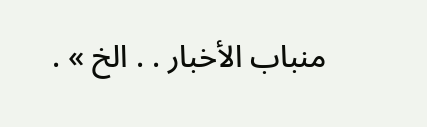منباب الأخبار . . الخ » .